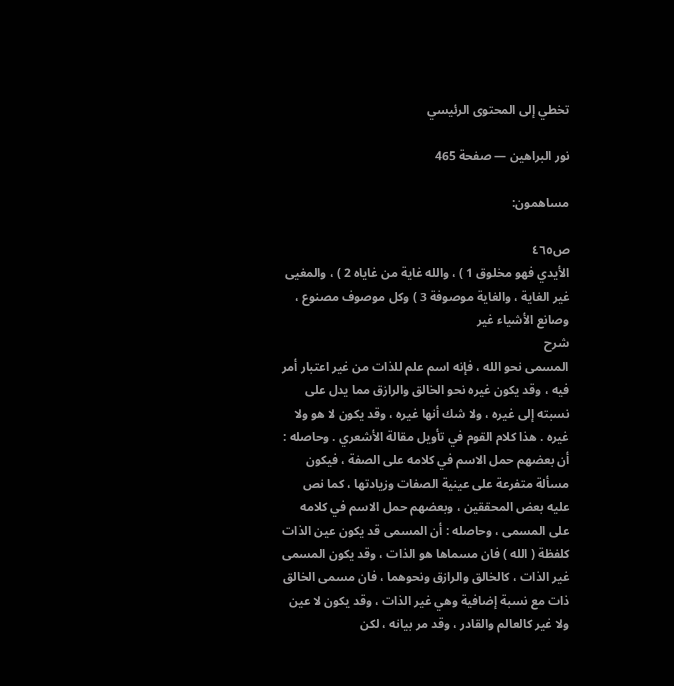تخطي إلى المحتوى الرئيسي

نور البراهين — صفحة 465

مساهمون:

ص٤٦٥
الأيدي فهو مخلوق 1 ) ، والله غاية من غاياه 2 ) ، والمغيى غير الغاية ، والغاية موصوفة 3 ) وكل موصوف مصنوع ، وصانع الأشياء غير
شرح
المسمى نحو الله ، فإنه اسم علم للذات من غير اعتبار أمر فيه ، وقد يكون غيره نحو الخالق والرازق مما يدل على نسبته إلى غيره ، ولا شك أنها غيره ، وقد يكون لا هو ولا غيره . هذا كلام القوم في تأويل مقالة الأشعري . وحاصله : أن بعضهم حمل الاسم في كلامه على الصفة ، فيكون مسألة متفرعة على عينية الصفات وزيادتها ، كما نص عليه بعض المحققين ، وبعضهم حمل الاسم في كلامه على المسمى ، وحاصله : أن المسمى قد يكون عين الذات كلفظة ( الله ) فان مسماها هو الذات ، وقد يكون المسمى غير الذات ، كالخالق والرازق ونحوهما ، فان مسمى الخالق ذات مع نسبة إضافية وهي غير الذات ، وقد يكون لا عين ولا غير كالعالم والقادر ، وقد مر بيانه ، لكن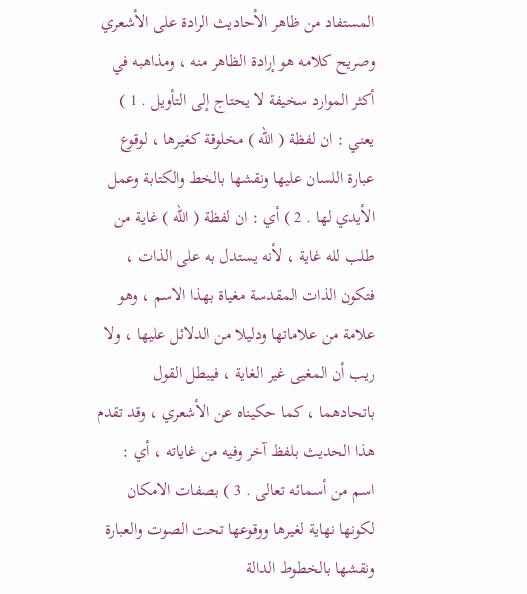المستفاد من ظاهر الأحاديث الرادة على الأشعري وصريح كلامه هو إرادة الظاهر منه ، ومذاهبه في أكثر الموارد سخيفة لا يحتاج إلى التأويل . 1 ) يعني : ان لفظة ( الله ) مخلوقة كغيرها ، لوقوع عبارة اللسان عليها ونقشها بالخط والكتابة وعمل الأيدي لها . 2 ) أي : ان لفظة ( الله ) غاية من طلب لله غاية ، لأنه يستدل به على الذات ، فتكون الذات المقدسة مغياة بهذا الاسم ، وهو علامة من علاماتها ودليلا من الدلائل عليها ، ولا ريب أن المغيى غير الغاية ، فيبطل القول باتحادهما ، كما حكيناه عن الأشعري ، وقد تقدم هذا الحديث بلفظ آخر وفيه من غاياته ، أي : اسم من أسمائه تعالى . 3 ) بصفات الامكان لكونها نهاية لغيرها ووقوعها تحت الصوت والعبارة ونقشها بالخطوط الدالة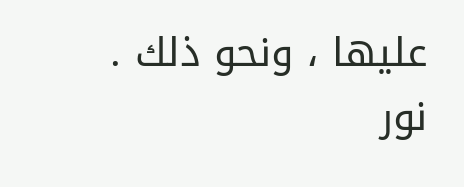عليها ، ونحو ذلك .
نور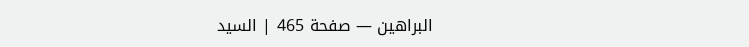البراهين — صفحة 465 | السيد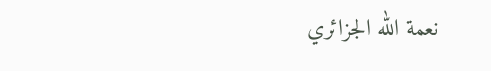نعمة الله الجزائري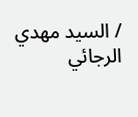/ السيد مهدي الرجائي